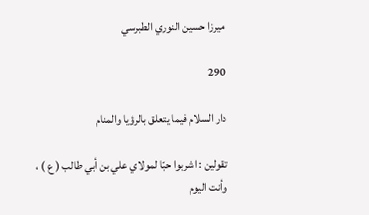ميرزا حسين النوري الطبرسي

290

دار السلام فيما يتعلق بالرؤيا والمنام

تقولين : اشربوا حبّا لمولاي علي بن أبي طالب ( ع ) ، وأنت اليوم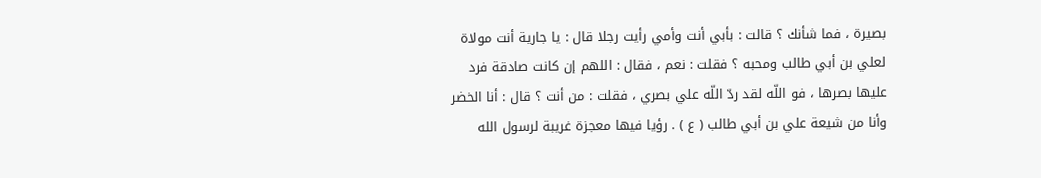بصيرة ، فما شأنك ؟ قالت : بأبي أنت وأمي رأيت رجلا قال : يا جارية أنت مولاة لعلي بن أبي طالب ومحبه ؟ فقلت : نعم ، فقال : اللهم إن كانت صادقة فرد عليها بصرها ، فو اللّه لقد ردّ اللّه علي بصري ، فقلت : من أنت ؟ قال : أنا الخضر وأنا من شيعة علي بن أبي طالب ( ع ) . رؤيا فيها معجزة غريبة لرسول الله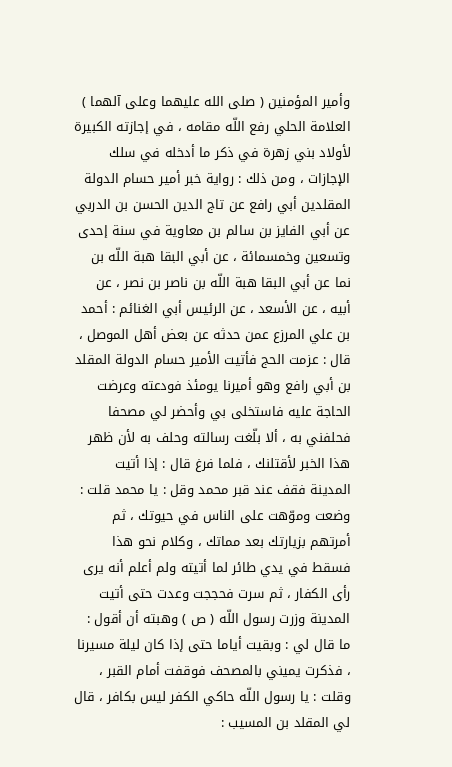وأمير المؤمنين ( صلى الله عليهما وعلى آلهما ) العلامة الحلي رفع اللّه مقامه ، في إجازته الكبيرة لأولاد بني زهرة في ذكر ما أدخله في سلك الإجازات ، ومن ذلك : رواية خبر أمير حسام الدولة المقلدين أبي رافع عن تاج الدين الحسن بن الدربي عن أبي الفايز بن سالم بن معاوية في سنة إحدى وتسعين وخمسمائة ، عن أبي البقا هبة اللّه بن نما عن أبي البقا هبة اللّه بن ناصر بن نصر ، عن أبيه ، عن الأسعد ، عن الرئيس أبي الغنائم : أحمد بن علي المرزع عمن حدثه عن بعض أهل الموصل ، قال : عزمت الحج فأتيت الأمير حسام الدولة المقلد بن أبي رافع وهو أميرنا يومئذ فودعته وعرضت الحاجة عليه فاستخلى بي وأحضر لي مصحفا فحلفني به ، ألا بلّغت رسالته وحلف به لأن ظهر هذا الخبر لأقتلنك ، فلما فرغ قال : إذا أتيت المدينة فقف عند قبر محمد وقل : يا محمد قلت : وضعت وموّهت على الناس في حيوتك ، ثم أمرتهم بزيارتك بعد مماتك ، وكلام نحو هذا فسقط في يدي طائر لما أتيته ولم أعلم أنه يرى رأى الكفار ، ثم سرت فحججت وعدت حتى أتيت المدينة وزرت رسول اللّه ( ص ) وهبته أن أقول : ما قال لي : وبقيت أياما حتى إذا كان ليلة مسيرنا ، فذكرت يميني بالمصحف فوقفت أمام القبر ، وقلت : يا رسول اللّه حاكي الكفر ليس بكافر ، قال لي المقلد بن المسيب :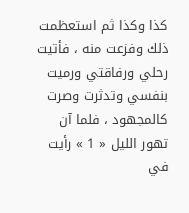كذا وكذا ثم استعظمت ذلك وفزعت منه ، فأتيت رحلي ورفاقتي ورميت بنفسي وتدثرت وصرت كالمجهود ، فلما آن تهور الليل « 1 » رأيت في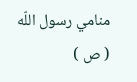منامي رسول اللّه ( ص )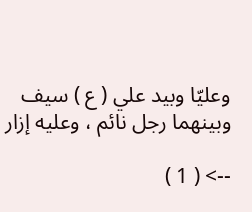وعليّا وبيد علي ( ع ) سيف وبينهما رجل نائم ، وعليه إزار

--> ( 1 )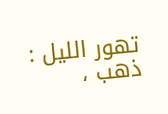تهور الليل : ذهب ،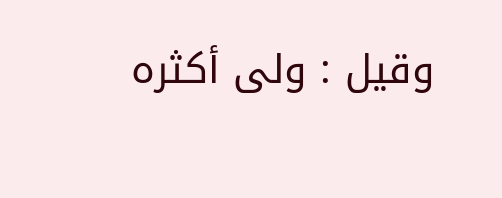وقيل : ولى أكثره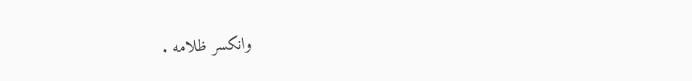وانكسر ظلامه .